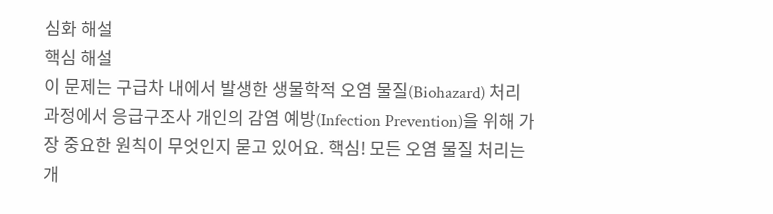심화 해설
핵심 해설
이 문제는 구급차 내에서 발생한 생물학적 오염 물질(Biohazard) 처리 과정에서 응급구조사 개인의 감염 예방(Infection Prevention)을 위해 가장 중요한 원칙이 무엇인지 묻고 있어요. 핵심! 모든 오염 물질 처리는 개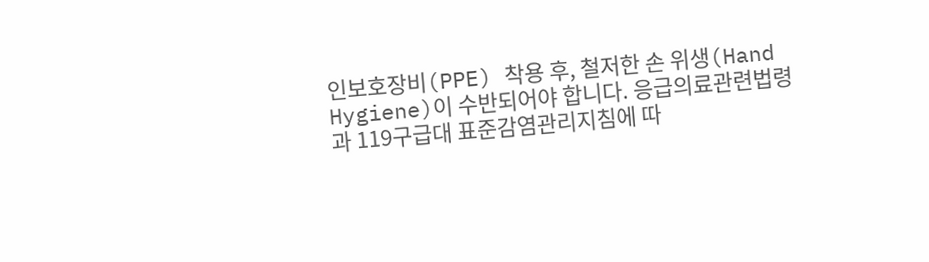인보호장비(PPE) 착용 후, 철저한 손 위생(Hand Hygiene)이 수반되어야 합니다. 응급의료관련법령과 119구급대 표준감염관리지침에 따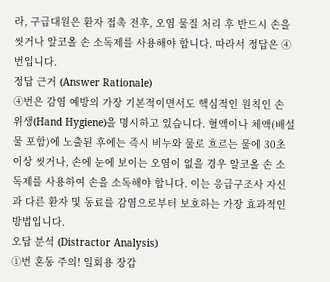라, 구급대원은 환자 접촉 전후, 오염 물질 처리 후 반드시 손을 씻거나 알코올 손 소독제를 사용해야 합니다. 따라서 정답은 ④번입니다.
정답 근거 (Answer Rationale)
④번은 감염 예방의 가장 기본적이면서도 핵심적인 원칙인 손 위생(Hand Hygiene)을 명시하고 있습니다. 혈액이나 체액(배설물 포함)에 노출된 후에는 즉시 비누와 물로 흐르는 물에 30초 이상 씻거나, 손에 눈에 보이는 오염이 없을 경우 알코올 손 소독제를 사용하여 손을 소독해야 합니다. 이는 응급구조사 자신과 다른 환자 및 동료를 감염으로부터 보호하는 가장 효과적인 방법입니다.
오답 분석 (Distractor Analysis)
①번 혼동 주의! 일회용 장갑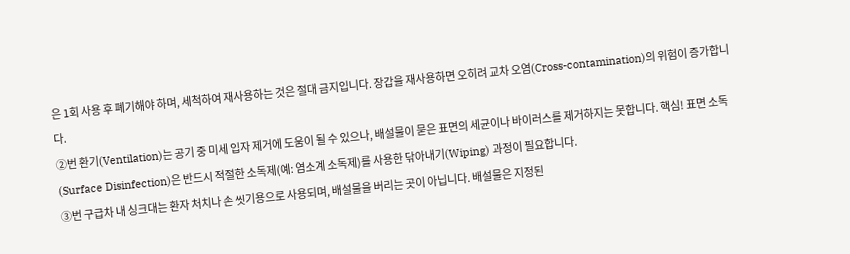은 1회 사용 후 폐기해야 하며, 세척하여 재사용하는 것은 절대 금지입니다. 장갑을 재사용하면 오히려 교차 오염(Cross-contamination)의 위험이 증가합니다.
②번 환기(Ventilation)는 공기 중 미세 입자 제거에 도움이 될 수 있으나, 배설물이 묻은 표면의 세균이나 바이러스를 제거하지는 못합니다. 핵심! 표면 소독(Surface Disinfection)은 반드시 적절한 소독제(예: 염소계 소독제)를 사용한 닦아내기(Wiping) 과정이 필요합니다.
③번 구급차 내 싱크대는 환자 처치나 손 씻기용으로 사용되며, 배설물을 버리는 곳이 아닙니다. 배설물은 지정된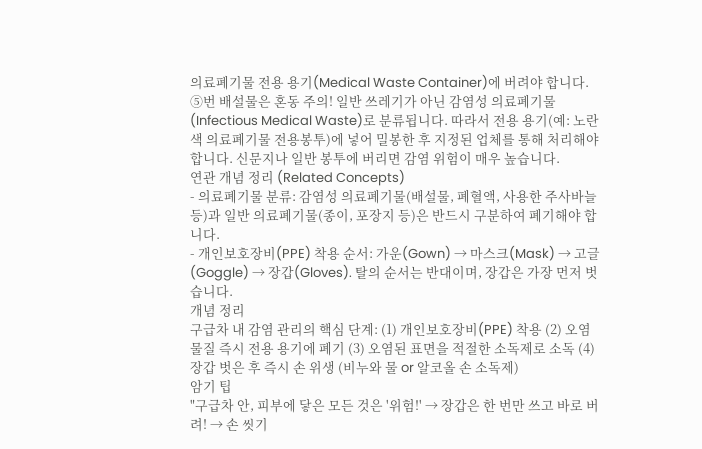의료폐기물 전용 용기(Medical Waste Container)에 버려야 합니다.
⑤번 배설물은 혼동 주의! 일반 쓰레기가 아닌 감염성 의료폐기물(Infectious Medical Waste)로 분류됩니다. 따라서 전용 용기(예: 노란색 의료폐기물 전용봉투)에 넣어 밀봉한 후 지정된 업체를 통해 처리해야 합니다. 신문지나 일반 봉투에 버리면 감염 위험이 매우 높습니다.
연관 개념 정리 (Related Concepts)
- 의료폐기물 분류: 감염성 의료폐기물(배설물, 폐혈액, 사용한 주사바늘 등)과 일반 의료폐기물(종이, 포장지 등)은 반드시 구분하여 폐기해야 합니다.
- 개인보호장비(PPE) 착용 순서: 가운(Gown) → 마스크(Mask) → 고글(Goggle) → 장갑(Gloves). 탈의 순서는 반대이며, 장갑은 가장 먼저 벗습니다.
개념 정리
구급차 내 감염 관리의 핵심 단계: (1) 개인보호장비(PPE) 착용 (2) 오염 물질 즉시 전용 용기에 폐기 (3) 오염된 표면을 적절한 소독제로 소독 (4) 장갑 벗은 후 즉시 손 위생 (비누와 물 or 알코올 손 소독제)
암기 팁
"구급차 안, 피부에 닿은 모든 것은 '위험!' → 장갑은 한 번만 쓰고 바로 버려! → 손 씻기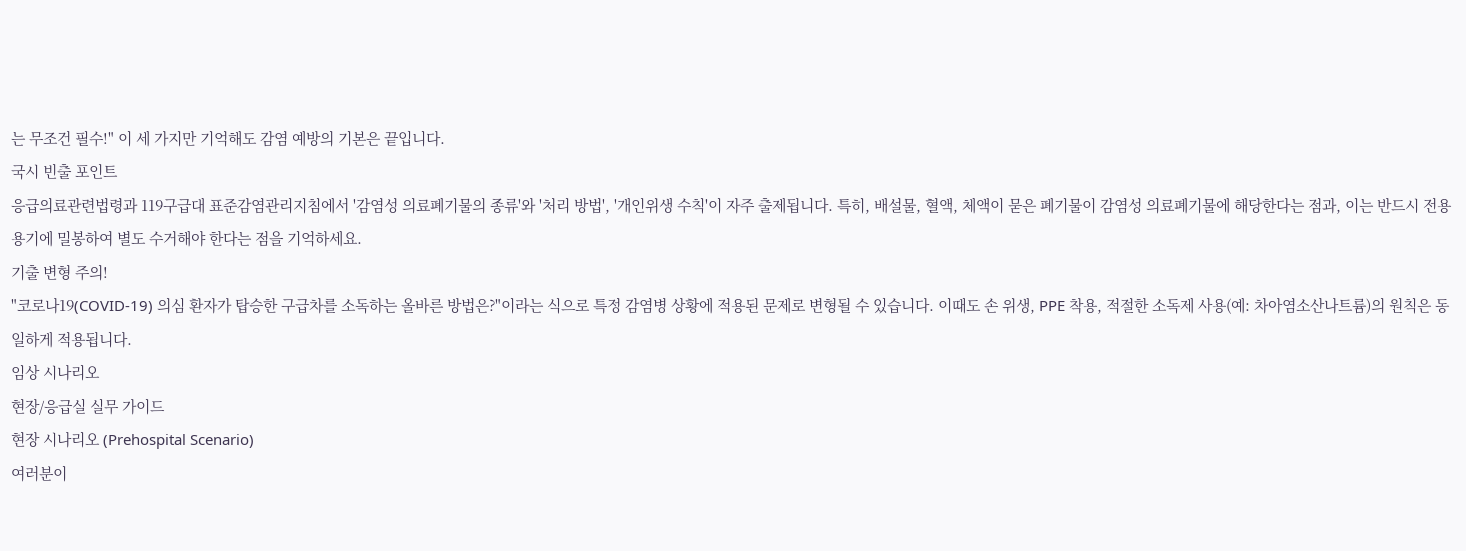는 무조건 필수!" 이 세 가지만 기억해도 감염 예방의 기본은 끝입니다.
국시 빈출 포인트
응급의료관련법령과 119구급대 표준감염관리지침에서 '감염성 의료폐기물의 종류'와 '처리 방법', '개인위생 수칙'이 자주 출제됩니다. 특히, 배설물, 혈액, 체액이 묻은 폐기물이 감염성 의료폐기물에 해당한다는 점과, 이는 반드시 전용 용기에 밀봉하여 별도 수거해야 한다는 점을 기억하세요.
기출 변형 주의!
"코로나19(COVID-19) 의심 환자가 탑승한 구급차를 소독하는 올바른 방법은?"이라는 식으로 특정 감염병 상황에 적용된 문제로 변형될 수 있습니다. 이때도 손 위생, PPE 착용, 적절한 소독제 사용(예: 차아염소산나트륨)의 원칙은 동일하게 적용됩니다.
임상 시나리오
현장/응급실 실무 가이드
현장 시나리오 (Prehospital Scenario)
여러분이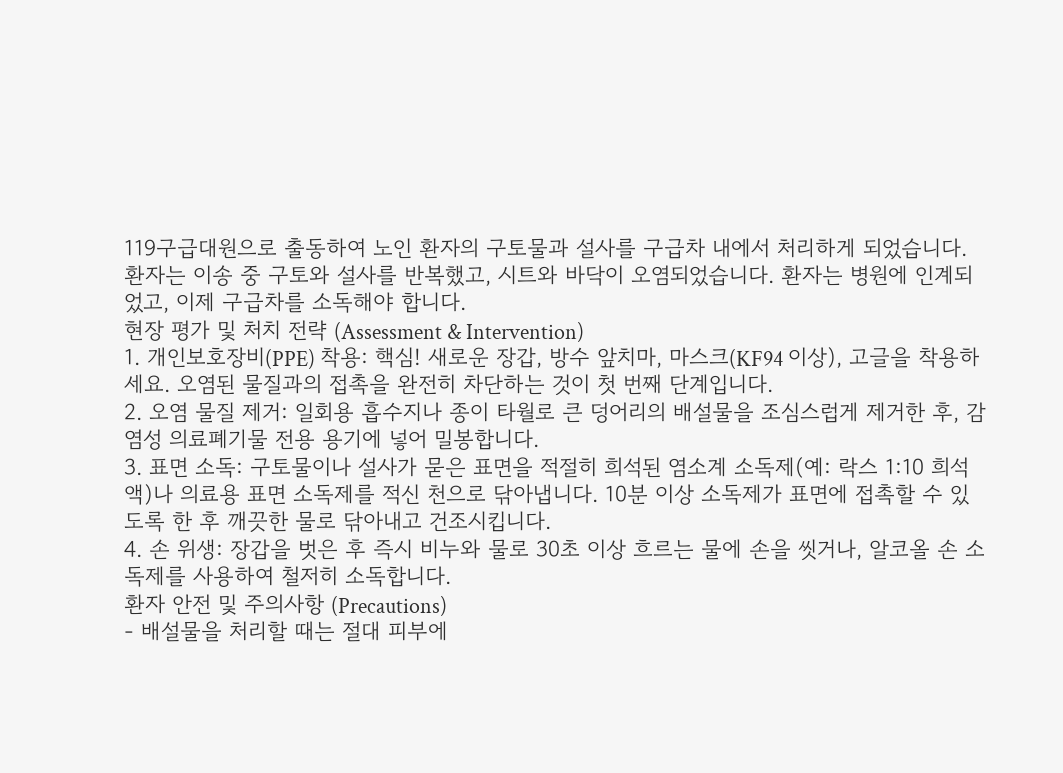119구급대원으로 출동하여 노인 환자의 구토물과 설사를 구급차 내에서 처리하게 되었습니다. 환자는 이송 중 구토와 설사를 반복했고, 시트와 바닥이 오염되었습니다. 환자는 병원에 인계되었고, 이제 구급차를 소독해야 합니다.
현장 평가 및 처치 전략 (Assessment & Intervention)
1. 개인보호장비(PPE) 착용: 핵심! 새로운 장갑, 방수 앞치마, 마스크(KF94 이상), 고글을 착용하세요. 오염된 물질과의 접촉을 완전히 차단하는 것이 첫 번째 단계입니다.
2. 오염 물질 제거: 일회용 흡수지나 종이 타월로 큰 덩어리의 배설물을 조심스럽게 제거한 후, 감염성 의료폐기물 전용 용기에 넣어 밀봉합니다.
3. 표면 소독: 구토물이나 설사가 묻은 표면을 적절히 희석된 염소계 소독제(예: 락스 1:10 희석액)나 의료용 표면 소독제를 적신 천으로 닦아냅니다. 10분 이상 소독제가 표면에 접촉할 수 있도록 한 후 깨끗한 물로 닦아내고 건조시킵니다.
4. 손 위생: 장갑을 벗은 후 즉시 비누와 물로 30초 이상 흐르는 물에 손을 씻거나, 알코올 손 소독제를 사용하여 철저히 소독합니다.
환자 안전 및 주의사항 (Precautions)
- 배설물을 처리할 때는 절대 피부에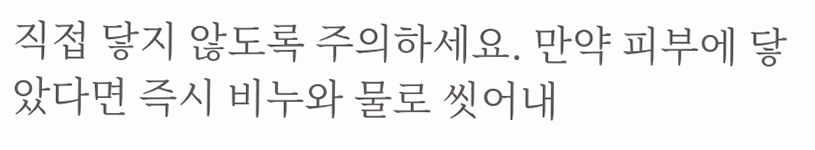직접 닿지 않도록 주의하세요. 만약 피부에 닿았다면 즉시 비누와 물로 씻어내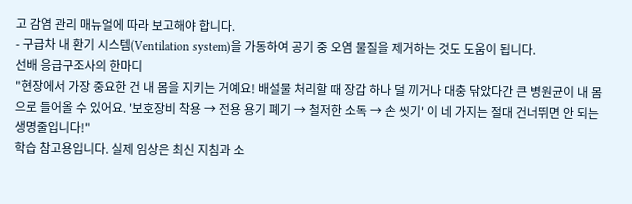고 감염 관리 매뉴얼에 따라 보고해야 합니다.
- 구급차 내 환기 시스템(Ventilation system)을 가동하여 공기 중 오염 물질을 제거하는 것도 도움이 됩니다.
선배 응급구조사의 한마디
"현장에서 가장 중요한 건 내 몸을 지키는 거예요! 배설물 처리할 때 장갑 하나 덜 끼거나 대충 닦았다간 큰 병원균이 내 몸으로 들어올 수 있어요. '보호장비 착용 → 전용 용기 폐기 → 철저한 소독 → 손 씻기' 이 네 가지는 절대 건너뛰면 안 되는 생명줄입니다!"
학습 참고용입니다. 실제 임상은 최신 지침과 소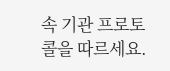속 기관 프로토콜을 따르세요.